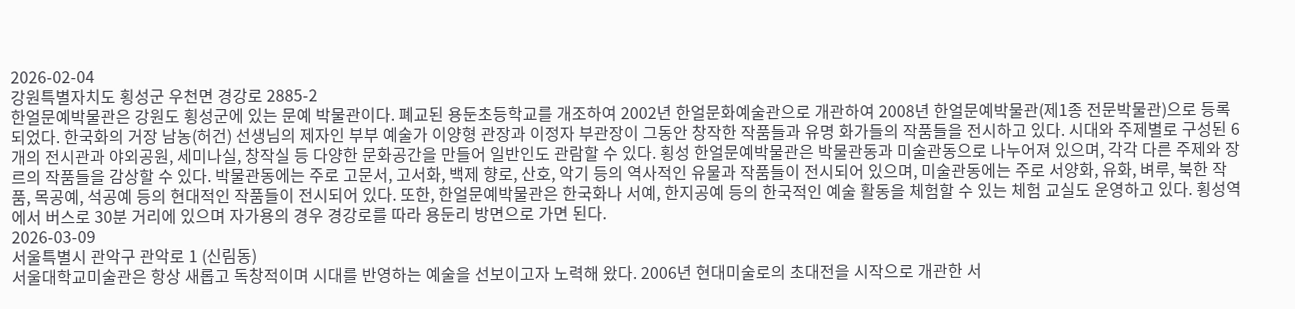2026-02-04
강원특별자치도 횡성군 우천면 경강로 2885-2
한얼문예박물관은 강원도 횡성군에 있는 문예 박물관이다. 폐교된 용둔초등학교를 개조하여 2002년 한얼문화예술관으로 개관하여 2008년 한얼문예박물관(제1종 전문박물관)으로 등록되었다. 한국화의 거장 남농(허건) 선생님의 제자인 부부 예술가 이양형 관장과 이정자 부관장이 그동안 창작한 작품들과 유명 화가들의 작품들을 전시하고 있다. 시대와 주제별로 구성된 6개의 전시관과 야외공원, 세미나실, 창작실 등 다양한 문화공간을 만들어 일반인도 관람할 수 있다. 횡성 한얼문예박물관은 박물관동과 미술관동으로 나누어져 있으며, 각각 다른 주제와 장르의 작품들을 감상할 수 있다. 박물관동에는 주로 고문서, 고서화, 백제 향로, 산호, 악기 등의 역사적인 유물과 작품들이 전시되어 있으며, 미술관동에는 주로 서양화, 유화, 벼루, 북한 작품, 목공예, 석공예 등의 현대적인 작품들이 전시되어 있다. 또한, 한얼문예박물관은 한국화나 서예, 한지공예 등의 한국적인 예술 활동을 체험할 수 있는 체험 교실도 운영하고 있다. 횡성역에서 버스로 30분 거리에 있으며 자가용의 경우 경강로를 따라 용둔리 방면으로 가면 된다.
2026-03-09
서울특별시 관악구 관악로 1 (신림동)
서울대학교미술관은 항상 새롭고 독창적이며 시대를 반영하는 예술을 선보이고자 노력해 왔다. 2006년 현대미술로의 초대전을 시작으로 개관한 서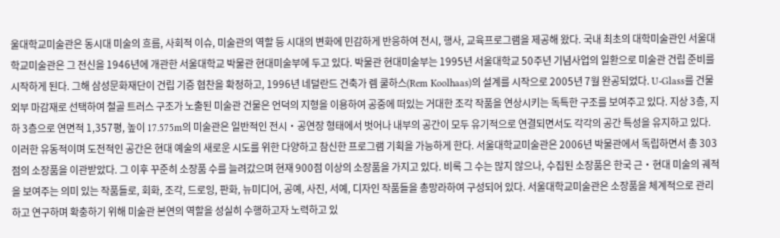울대학교미술관은 동시대 미술의 흐름, 사회적 이슈, 미술관의 역할 등 시대의 변화에 민감하게 반응하여 전시, 행사, 교육프로그램을 제공해 왔다. 국내 최초의 대학미술관인 서울대학교미술관은 그 전신을 1946년에 개관한 서울대학교 박물관 현대미술부에 두고 있다. 박물관 현대미술부는 1995년 서울대학교 50주년 기념사업의 일환으로 미술관 건립 준비를 시작하게 된다. 그해 삼성문화재단이 건립 기증 협찬을 확정하고, 1996년 네덜란드 건축가 렘 쿨하스(Rem Koolhaas)의 설계를 시작으로 2005년 7월 완공되었다. U-Glass를 건물 외부 마감재로 선택하여 철골 트러스 구조가 노출된 미술관 건물은 언덕의 지형을 이용하여 공중에 떠있는 거대한 조각 작품을 연상시키는 독특한 구조를 보여주고 있다. 지상 3층, 지하 3층으로 연면적 1,357평, 높이 17.575m의 미술관은 일반적인 전시‧공연장 형태에서 벗어나 내부의 공간이 모두 유기적으로 연결되면서도 각각의 공간 특성을 유지하고 있다. 이러한 유동적이며 도전적인 공간은 현대 예술의 새로운 시도를 위한 다양하고 참신한 프로그램 기획을 가능하게 한다. 서울대학교미술관은 2006년 박물관에서 독립하면서 총 303점의 소장품을 이관받았다. 그 이후 꾸준히 소장품 수를 늘려갔으며 현재 900점 이상의 소장품을 가지고 있다. 비록 그 수는 많지 않으나, 수집된 소장품은 한국 근‧현대 미술의 궤적을 보여주는 의미 있는 작품들로, 회화, 조각, 드로잉, 판화, 뉴미디어, 공예, 사진, 서예, 디자인 작품들을 총망라하여 구성되어 있다. 서울대학교미술관은 소장품을 체계적으로 관리하고 연구하며 확충하기 위해 미술관 본연의 역할을 성실히 수행하고자 노력하고 있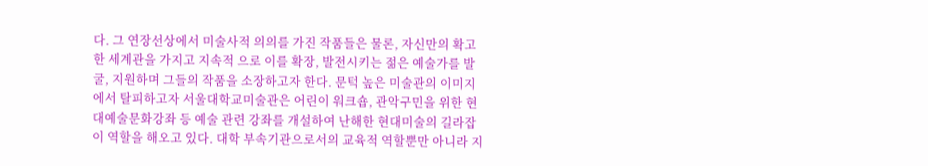다. 그 연장선상에서 미술사적 의의를 가진 작품들은 물론, 자신만의 확고한 세계관을 가지고 지속적 으로 이를 확장, 발전시키는 젊은 예술가를 발굴, 지원하며 그들의 작품을 소장하고자 한다. 문턱 높은 미술관의 이미지에서 탈피하고자 서울대학교미술관은 어린이 워크숍, 관악구민을 위한 현대예술문화강좌 등 예술 관련 강좌를 개설하여 난해한 현대미술의 길라잡이 역할을 해오고 있다. 대학 부속기관으로서의 교육적 역할뿐만 아니라 지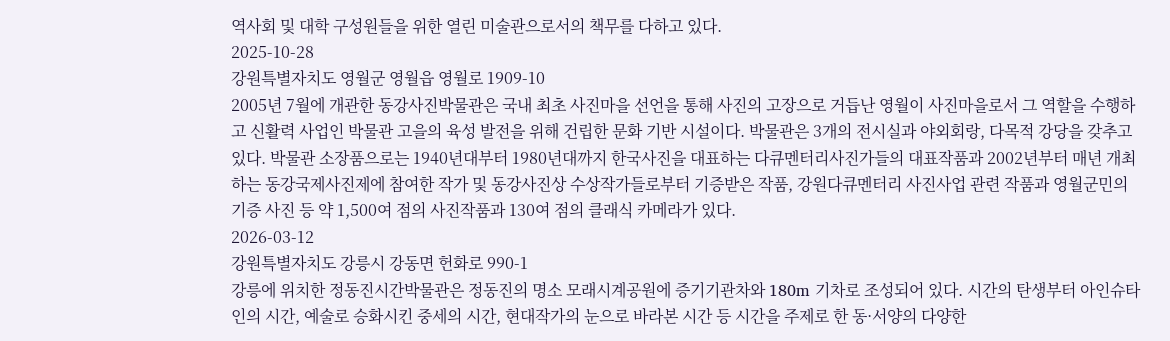역사회 및 대학 구성원들을 위한 열린 미술관으로서의 책무를 다하고 있다.
2025-10-28
강원특별자치도 영월군 영월읍 영월로 1909-10
2005년 7월에 개관한 동강사진박물관은 국내 최초 사진마을 선언을 통해 사진의 고장으로 거듭난 영월이 사진마을로서 그 역할을 수행하고 신활력 사업인 박물관 고을의 육성 발전을 위해 건립한 문화 기반 시설이다. 박물관은 3개의 전시실과 야외회랑, 다목적 강당을 갖추고 있다. 박물관 소장품으로는 1940년대부터 1980년대까지 한국사진을 대표하는 다큐멘터리사진가들의 대표작품과 2002년부터 매년 개최하는 동강국제사진제에 참여한 작가 및 동강사진상 수상작가들로부터 기증받은 작품, 강원다큐멘터리 사진사업 관련 작품과 영월군민의 기증 사진 등 약 1,500여 점의 사진작품과 130여 점의 클래식 카메라가 있다.
2026-03-12
강원특별자치도 강릉시 강동면 헌화로 990-1
강릉에 위치한 정동진시간박물관은 정동진의 명소 모래시계공원에 증기기관차와 180m 기차로 조성되어 있다. 시간의 탄생부터 아인슈타인의 시간, 예술로 승화시킨 중세의 시간, 현대작가의 눈으로 바라본 시간 등 시간을 주제로 한 동·서양의 다양한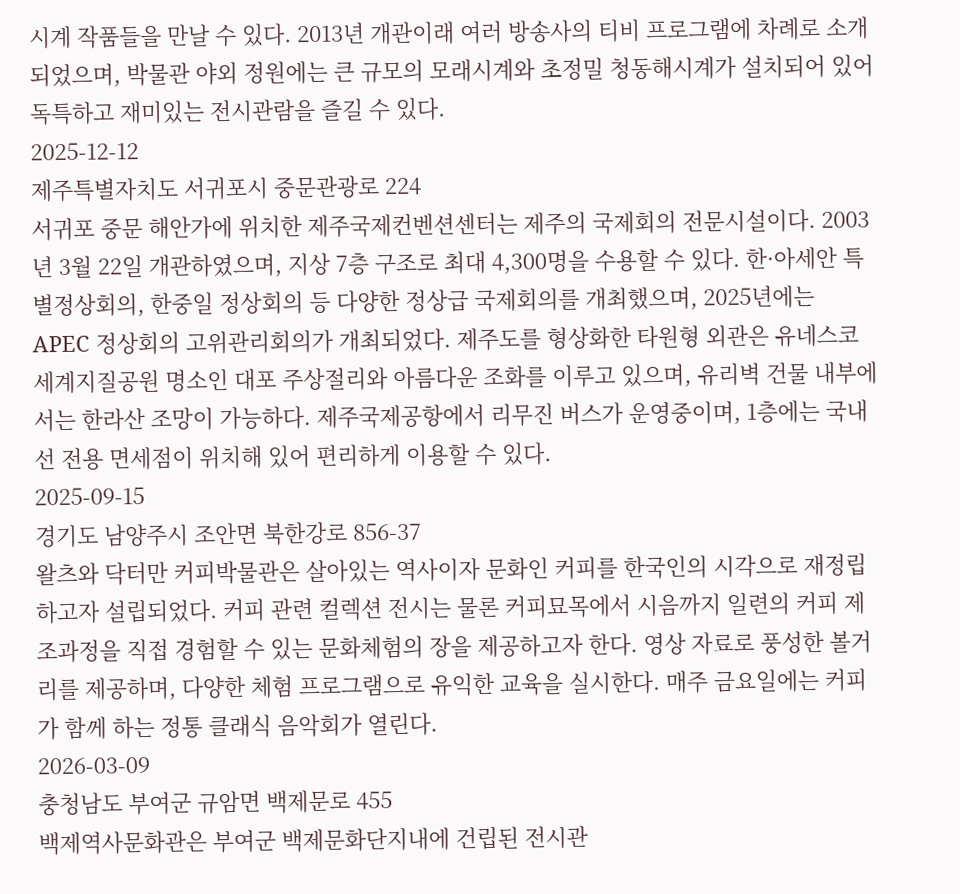시계 작품들을 만날 수 있다. 2013년 개관이래 여러 방송사의 티비 프로그램에 차례로 소개되었으며, 박물관 야외 정원에는 큰 규모의 모래시계와 초정밀 청동해시계가 설치되어 있어 독특하고 재미있는 전시관람을 즐길 수 있다.
2025-12-12
제주특별자치도 서귀포시 중문관광로 224
서귀포 중문 해안가에 위치한 제주국제컨벤션센터는 제주의 국제회의 전문시설이다. 2003년 3월 22일 개관하였으며, 지상 7층 구조로 최대 4,300명을 수용할 수 있다. 한·아세안 특별정상회의, 한중일 정상회의 등 다양한 정상급 국제회의를 개최했으며, 2025년에는 APEC 정상회의 고위관리회의가 개최되었다. 제주도를 형상화한 타원형 외관은 유네스코 세계지질공원 명소인 대포 주상절리와 아름다운 조화를 이루고 있으며, 유리벽 건물 내부에서는 한라산 조망이 가능하다. 제주국제공항에서 리무진 버스가 운영중이며, 1층에는 국내선 전용 면세점이 위치해 있어 편리하게 이용할 수 있다.
2025-09-15
경기도 남양주시 조안면 북한강로 856-37
왈츠와 닥터만 커피박물관은 살아있는 역사이자 문화인 커피를 한국인의 시각으로 재정립하고자 설립되었다. 커피 관련 컬렉션 전시는 물론 커피묘목에서 시음까지 일련의 커피 제조과정을 직접 경험할 수 있는 문화체험의 장을 제공하고자 한다. 영상 자료로 풍성한 볼거리를 제공하며, 다양한 체험 프로그램으로 유익한 교육을 실시한다. 매주 금요일에는 커피가 함께 하는 정통 클래식 음악회가 열린다.
2026-03-09
충청남도 부여군 규암면 백제문로 455
백제역사문화관은 부여군 백제문화단지내에 건립된 전시관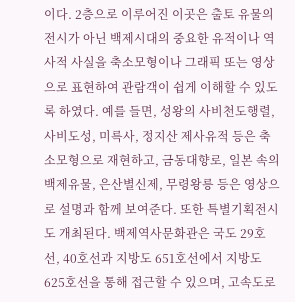이다. 2층으로 이루어진 이곳은 출토 유물의 전시가 아닌 백제시대의 중요한 유적이나 역사적 사실을 축소모형이나 그래픽 또는 영상으로 표현하여 관람객이 쉽게 이해할 수 있도록 하였다. 예를 들면, 성왕의 사비천도행렬, 사비도성, 미륵사, 정지산 제사유적 등은 축소모형으로 재현하고, 금동대향로, 일본 속의 백제유물, 은산별신제, 무령왕릉 등은 영상으로 설명과 함께 보여준다. 또한 특별기획전시도 개최된다. 백제역사문화관은 국도 29호선, 40호선과 지방도 651호선에서 지방도 625호선을 통해 접근할 수 있으며, 고속도로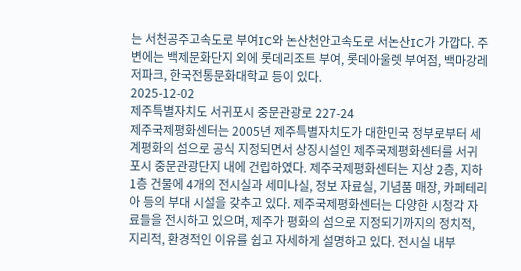는 서천공주고속도로 부여IC와 논산천안고속도로 서논산IC가 가깝다. 주변에는 백제문화단지 외에 롯데리조트 부여, 롯데아울렛 부여점, 백마강레저파크, 한국전통문화대학교 등이 있다.
2025-12-02
제주특별자치도 서귀포시 중문관광로 227-24
제주국제평화센터는 2005년 제주특별자치도가 대한민국 정부로부터 세계평화의 섬으로 공식 지정되면서 상징시설인 제주국제평화센터를 서귀포시 중문관광단지 내에 건립하였다. 제주국제평화센터는 지상 2층, 지하 1층 건물에 4개의 전시실과 세미나실, 정보 자료실, 기념품 매장, 카페테리아 등의 부대 시설을 갖추고 있다. 제주국제평화센터는 다양한 시청각 자료들을 전시하고 있으며, 제주가 평화의 섬으로 지정되기까지의 정치적, 지리적, 환경적인 이유를 쉽고 자세하게 설명하고 있다. 전시실 내부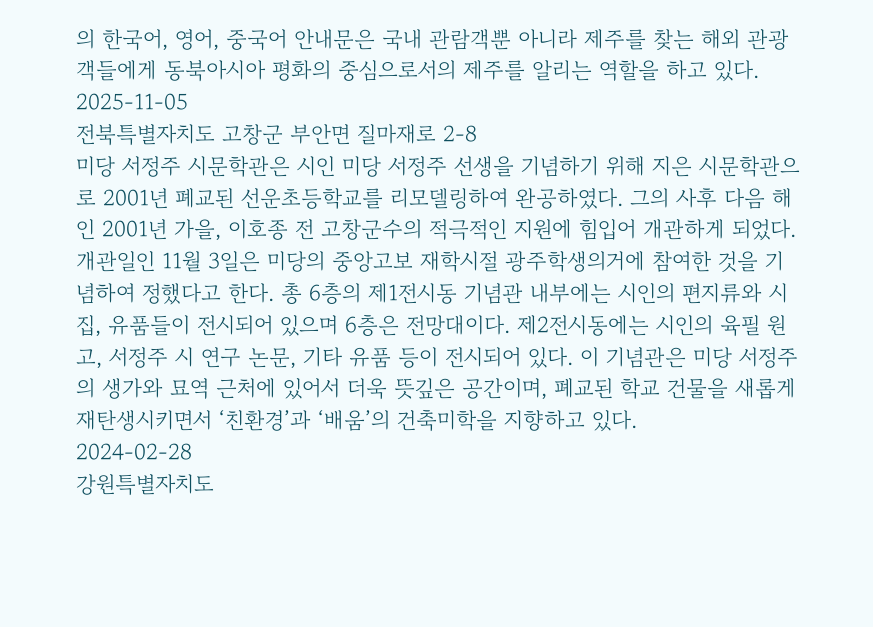의 한국어, 영어, 중국어 안내문은 국내 관람객뿐 아니라 제주를 찾는 해외 관광객들에게 동북아시아 평화의 중심으로서의 제주를 알리는 역할을 하고 있다.
2025-11-05
전북특별자치도 고창군 부안면 질마재로 2-8
미당 서정주 시문학관은 시인 미당 서정주 선생을 기념하기 위해 지은 시문학관으로 2001년 폐교된 선운초등학교를 리모델링하여 완공하였다. 그의 사후 다음 해인 2001년 가을, 이호종 전 고창군수의 적극적인 지원에 힘입어 개관하게 되었다. 개관일인 11월 3일은 미당의 중앙고보 재학시절 광주학생의거에 참여한 것을 기념하여 정했다고 한다. 총 6층의 제1전시동 기념관 내부에는 시인의 편지류와 시집, 유품들이 전시되어 있으며 6층은 전망대이다. 제2전시동에는 시인의 육필 원고, 서정주 시 연구 논문, 기타 유품 등이 전시되어 있다. 이 기념관은 미당 서정주의 생가와 묘역 근처에 있어서 더욱 뜻깊은 공간이며, 폐교된 학교 건물을 새롭게 재탄생시키면서 ‘친환경’과 ‘배움’의 건축미학을 지향하고 있다.
2024-02-28
강원특별자치도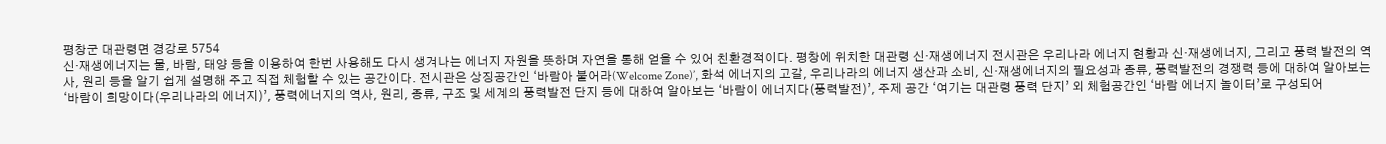평창군 대관령면 경강로 5754
신·재생에너지는 물, 바람, 태양 등을 이용하여 한번 사용해도 다시 생겨나는 에너지 자원을 뜻하며 자연을 통해 얻을 수 있어 친환경적이다. 평창에 위치한 대관령 신·재생에너지 전시관은 우리나라 에너지 현황과 신·재생에너지, 그리고 풍력 발전의 역사, 원리 등을 알기 쉽게 설명해 주고 직접 체험할 수 있는 공간이다. 전시관은 상징공간인 ‘바람아 불어라(Welcome Zone)’, 화석 에너지의 고갈, 우리나라의 에너지 생산과 소비, 신·재생에너지의 필요성과 종류, 풍력발전의 경쟁력 등에 대하여 알아보는 ‘바람이 희망이다(우리나라의 에너지)’, 풍력에너지의 역사, 원리, 종류, 구조 및 세계의 풍력발전 단지 등에 대하여 알아보는 ‘바람이 에너지다(풍력발전)’, 주제 공간 ‘여기는 대관령 풍력 단지’ 외 체험공간인 ‘바람 에너지 놀이터’로 구성되어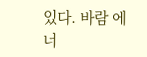있다. 바람 에너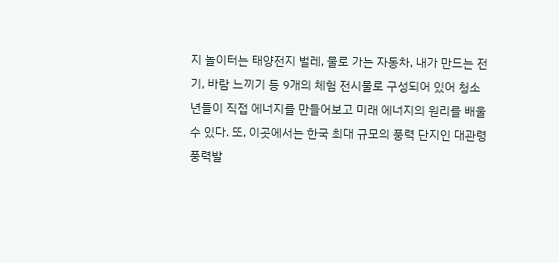지 놀이터는 태양전지 벌레, 물로 가는 자동차, 내가 만드는 전기, 바람 느끼기 등 9개의 체험 전시물로 구성되어 있어 청소년들이 직접 에너지를 만들어보고 미래 에너지의 원리를 배울 수 있다. 또, 이곳에서는 한국 최대 규모의 풍력 단지인 대관령 풍력발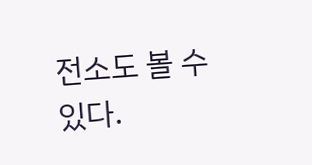전소도 볼 수 있다.